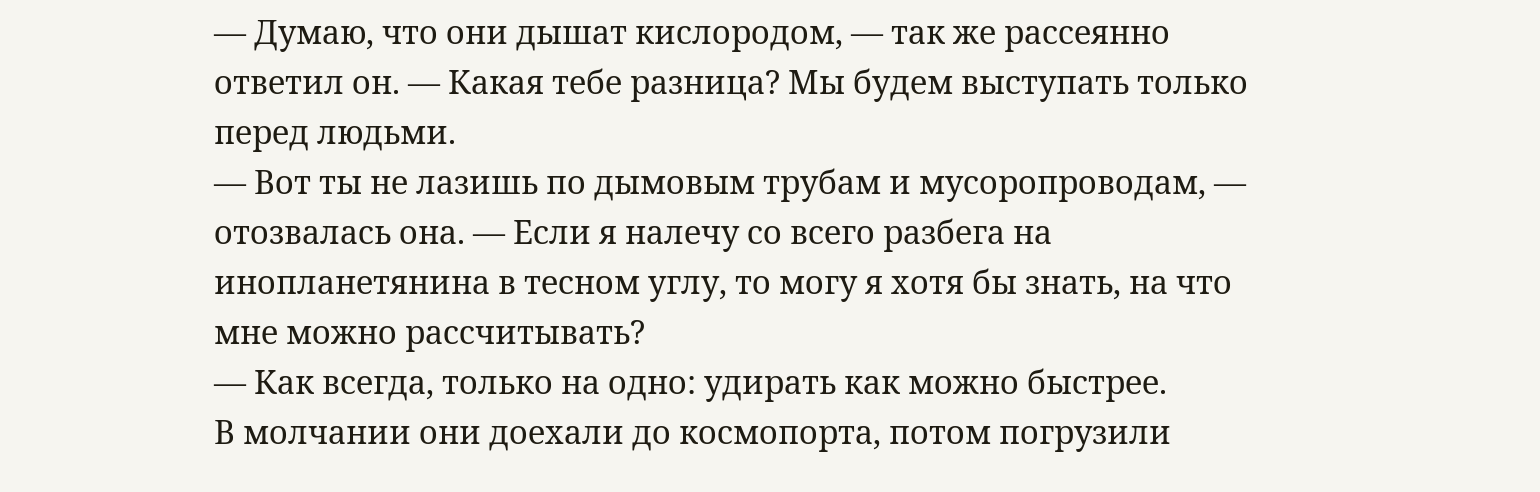— Думаю, что они дышат кислородом, — так же рассеянно ответил он. — Какая тебе разница? Мы будем выступать только перед людьми.
— Вот ты не лазишь по дымовым трубам и мусоропроводам, — отозвалась она. — Если я налечу со всего разбега на инопланетянина в тесном углу, то могу я хотя бы знать, на что мне можно рассчитывать?
— Как всегда, только на одно: удирать как можно быстрее.
В молчании они доехали до космопорта, потом погрузили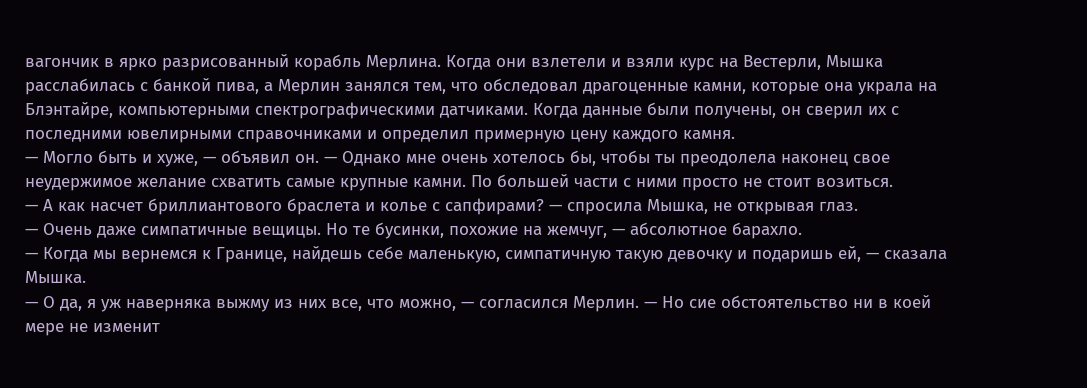вагончик в ярко разрисованный корабль Мерлина. Когда они взлетели и взяли курс на Вестерли, Мышка расслабилась с банкой пива, а Мерлин занялся тем, что обследовал драгоценные камни, которые она украла на Блэнтайре, компьютерными спектрографическими датчиками. Когда данные были получены, он сверил их с последними ювелирными справочниками и определил примерную цену каждого камня.
— Могло быть и хуже, — объявил он. — Однако мне очень хотелось бы, чтобы ты преодолела наконец свое неудержимое желание схватить самые крупные камни. По большей части с ними просто не стоит возиться.
— А как насчет бриллиантового браслета и колье с сапфирами? — спросила Мышка, не открывая глаз.
— Очень даже симпатичные вещицы. Но те бусинки, похожие на жемчуг, — абсолютное барахло.
— Когда мы вернемся к Границе, найдешь себе маленькую, симпатичную такую девочку и подаришь ей, — сказала Мышка.
— О да, я уж наверняка выжму из них все, что можно, — согласился Мерлин. — Но сие обстоятельство ни в коей мере не изменит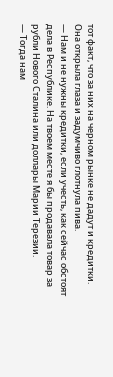тот факт, что за них на черном рынке не дадут и кредитки.
Она открыла глаза и задумчиво глотнула пива.
— Нам и не нужны кредитки, если учесть, как сейчас обстоят дела в Республике. На твоем месте я бы продавала товар за рубли Нового Сталина или доллары Марии Терезии.
— Тогда нам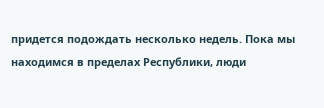придется подождать несколько недель. Пока мы находимся в пределах Республики, люди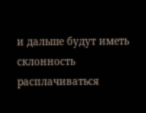и дальше будут иметь склонность расплачиваться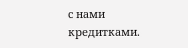с нами кредитками.